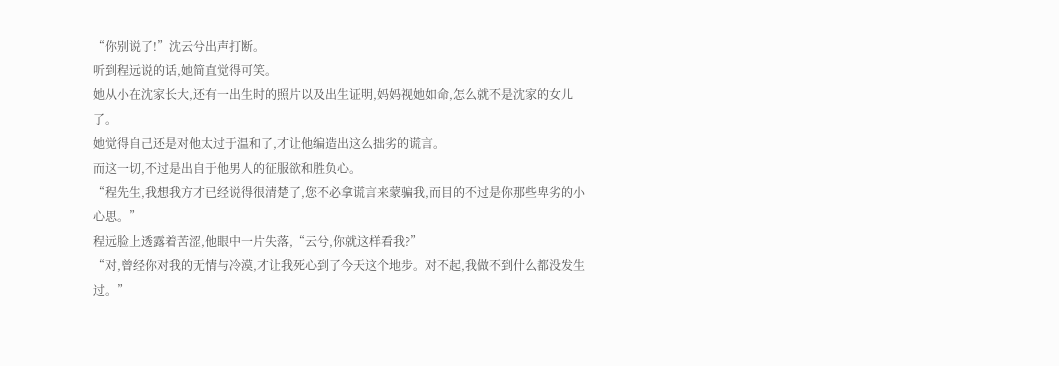“你别说了!”沈云兮出声打断。
听到程远说的话,她简直觉得可笑。
她从小在沈家长大,还有一出生时的照片以及出生证明,妈妈视她如命,怎么就不是沈家的女儿了。
她觉得自己还是对他太过于温和了,才让他编造出这么拙劣的谎言。
而这一切,不过是出自于他男人的征服欲和胜负心。
“程先生,我想我方才已经说得很清楚了,您不必拿谎言来蒙骗我,而目的不过是你那些卑劣的小心思。”
程远脸上透露着苦涩,他眼中一片失落,“云兮,你就这样看我?”
“对,曾经你对我的无情与冷漠,才让我死心到了今天这个地步。对不起,我做不到什么都没发生过。”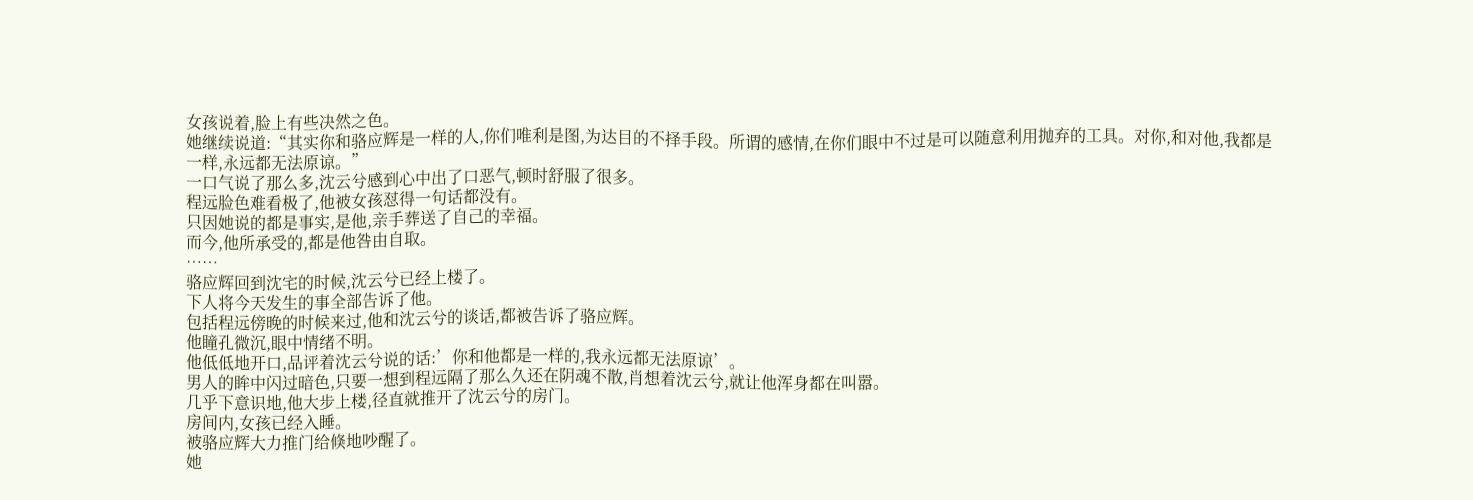女孩说着,脸上有些决然之色。
她继续说道:“其实你和骆应辉是一样的人,你们唯利是图,为达目的不择手段。所谓的感情,在你们眼中不过是可以随意利用抛弃的工具。对你,和对他,我都是一样,永远都无法原谅。”
一口气说了那么多,沈云兮感到心中出了口恶气,顿时舒服了很多。
程远脸色难看极了,他被女孩怼得一句话都没有。
只因她说的都是事实,是他,亲手葬送了自己的幸福。
而今,他所承受的,都是他咎由自取。
……
骆应辉回到沈宅的时候,沈云兮已经上楼了。
下人将今天发生的事全部告诉了他。
包括程远傍晚的时候来过,他和沈云兮的谈话,都被告诉了骆应辉。
他瞳孔微沉,眼中情绪不明。
他低低地开口,品评着沈云兮说的话:’你和他都是一样的,我永远都无法原谅’。
男人的眸中闪过暗色,只要一想到程远隔了那么久还在阴魂不散,肖想着沈云兮,就让他浑身都在叫嚣。
几乎下意识地,他大步上楼,径直就推开了沈云兮的房门。
房间内,女孩已经入睡。
被骆应辉大力推门给倏地吵醒了。
她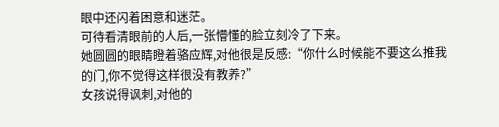眼中还闪着困意和迷茫。
可待看清眼前的人后,一张懵懂的脸立刻冷了下来。
她圆圆的眼睛瞪着骆应辉,对他很是反感:“你什么时候能不要这么推我的门,你不觉得这样很没有教养?”
女孩说得讽刺,对他的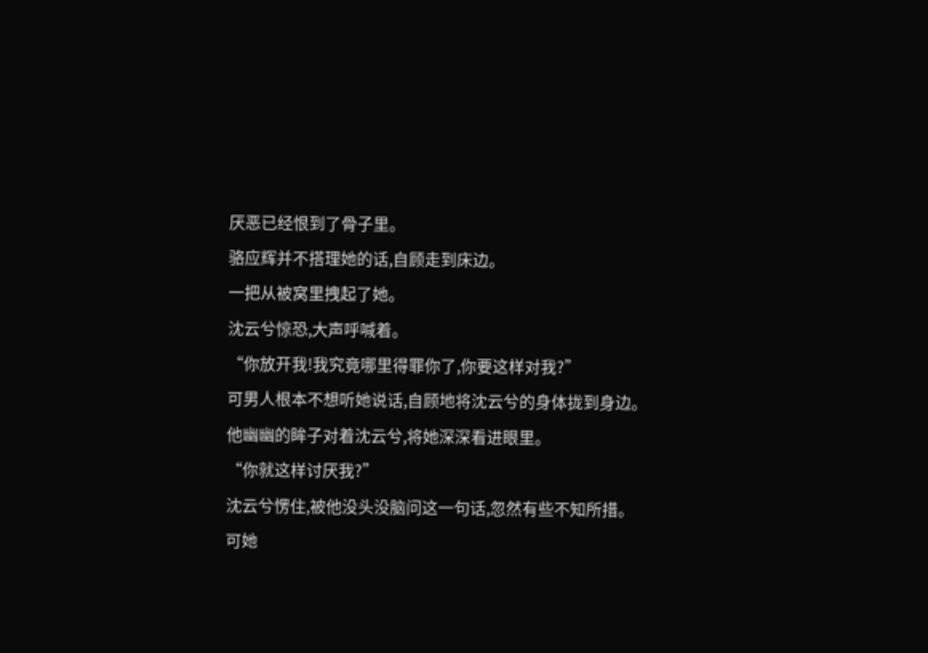厌恶已经恨到了骨子里。
骆应辉并不搭理她的话,自顾走到床边。
一把从被窝里拽起了她。
沈云兮惊恐,大声呼喊着。
“你放开我!我究竟哪里得罪你了,你要这样对我?”
可男人根本不想听她说话,自顾地将沈云兮的身体拢到身边。
他幽幽的眸子对着沈云兮,将她深深看进眼里。
“你就这样讨厌我?”
沈云兮愣住,被他没头没脑问这一句话,忽然有些不知所措。
可她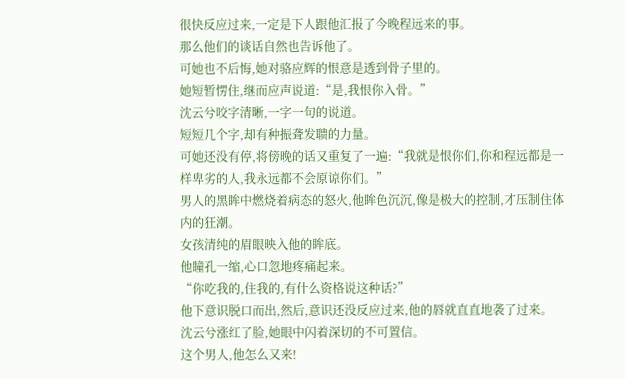很快反应过来,一定是下人跟他汇报了今晚程远来的事。
那么他们的谈话自然也告诉他了。
可她也不后悔,她对骆应辉的恨意是透到骨子里的。
她短暂愣住,继而应声说道:“是,我恨你入骨。”
沈云兮咬字清晰,一字一句的说道。
短短几个字,却有种振聋发聩的力量。
可她还没有停,将傍晚的话又重复了一遍:“我就是恨你们,你和程远都是一样卑劣的人,我永远都不会原谅你们。”
男人的黑眸中燃烧着病态的怒火,他眸色沉沉,像是极大的控制,才压制住体内的狂潮。
女孩清纯的眉眼映入他的眸底。
他瞳孔一缩,心口忽地疼痛起来。
“你吃我的,住我的,有什么资格说这种话?”
他下意识脱口而出,然后,意识还没反应过来,他的唇就直直地袭了过来。
沈云兮涨红了脸,她眼中闪着深切的不可置信。
这个男人,他怎么又来!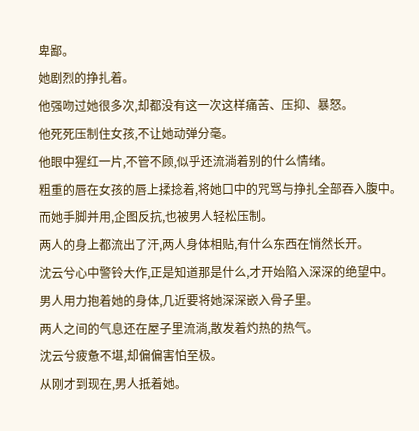卑鄙。
她剧烈的挣扎着。
他强吻过她很多次,却都没有这一次这样痛苦、压抑、暴怒。
他死死压制住女孩,不让她动弹分毫。
他眼中猩红一片,不管不顾,似乎还流淌着别的什么情绪。
粗重的唇在女孩的唇上揉捻着,将她口中的咒骂与挣扎全部吞入腹中。
而她手脚并用,企图反抗,也被男人轻松压制。
两人的身上都流出了汗,两人身体相贴,有什么东西在悄然长开。
沈云兮心中警铃大作,正是知道那是什么,才开始陷入深深的绝望中。
男人用力抱着她的身体,几近要将她深深嵌入骨子里。
两人之间的气息还在屋子里流淌,散发着灼热的热气。
沈云兮疲惫不堪,却偏偏害怕至极。
从刚才到现在,男人抵着她。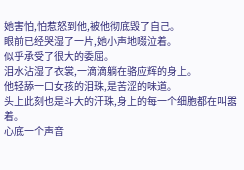她害怕,怕惹怒到他,被他彻底毁了自己。
眼前已经哭湿了一片,她小声地啜泣着。
似乎承受了很大的委屈。
泪水沾湿了衣裳,一滴滴躺在骆应辉的身上。
他轻舔一口女孩的泪珠,是苦涩的味道。
头上此刻也是斗大的汗珠,身上的每一个细胞都在叫嚣着。
心底一个声音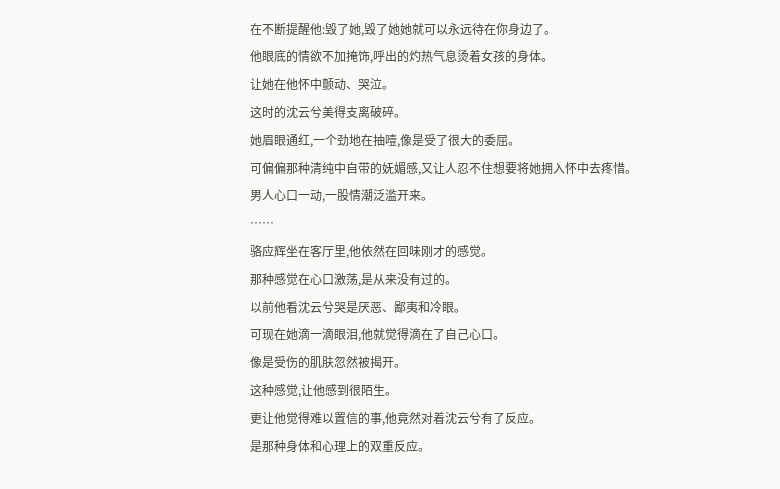在不断提醒他:毁了她,毁了她她就可以永远待在你身边了。
他眼底的情欲不加掩饰,呼出的灼热气息烫着女孩的身体。
让她在他怀中颤动、哭泣。
这时的沈云兮美得支离破碎。
她眉眼通红,一个劲地在抽噎,像是受了很大的委屈。
可偏偏那种清纯中自带的妩媚感,又让人忍不住想要将她拥入怀中去疼惜。
男人心口一动,一股情潮泛滥开来。
……
骆应辉坐在客厅里,他依然在回味刚才的感觉。
那种感觉在心口激荡,是从来没有过的。
以前他看沈云兮哭是厌恶、鄙夷和冷眼。
可现在她滴一滴眼泪,他就觉得滴在了自己心口。
像是受伤的肌肤忽然被揭开。
这种感觉,让他感到很陌生。
更让他觉得难以置信的事,他竟然对着沈云兮有了反应。
是那种身体和心理上的双重反应。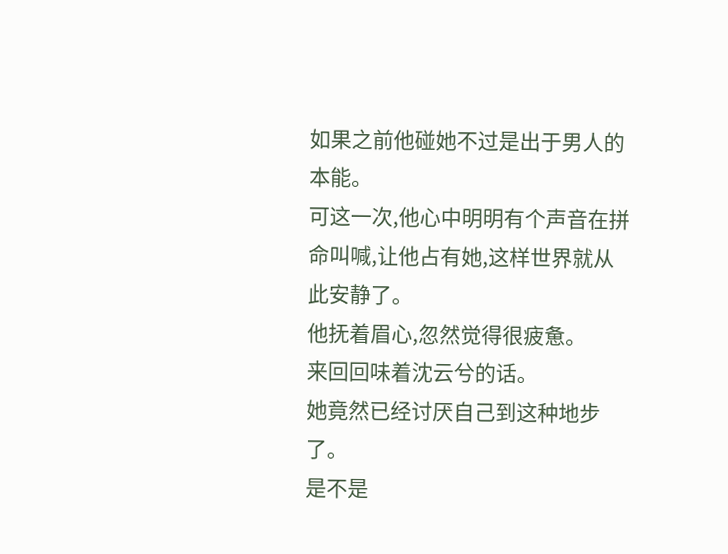如果之前他碰她不过是出于男人的本能。
可这一次,他心中明明有个声音在拼命叫喊,让他占有她,这样世界就从此安静了。
他抚着眉心,忽然觉得很疲惫。
来回回味着沈云兮的话。
她竟然已经讨厌自己到这种地步了。
是不是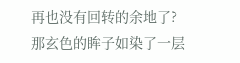再也没有回转的余地了?
那玄色的眸子如染了一层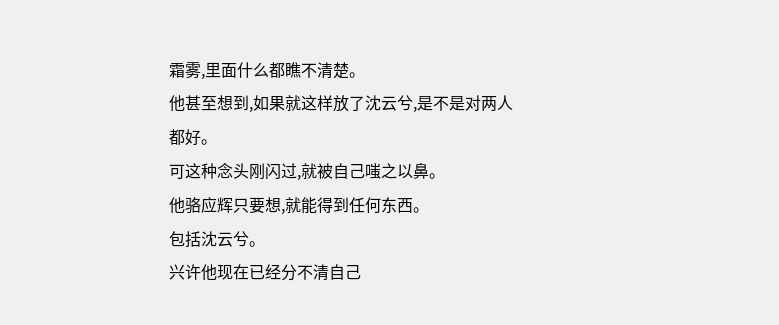霜雾,里面什么都瞧不清楚。
他甚至想到,如果就这样放了沈云兮,是不是对两人都好。
可这种念头刚闪过,就被自己嗤之以鼻。
他骆应辉只要想,就能得到任何东西。
包括沈云兮。
兴许他现在已经分不清自己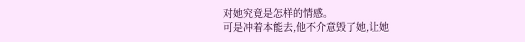对她究竟是怎样的情感。
可是冲着本能去,他不介意毁了她,让她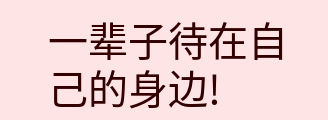一辈子待在自己的身边!